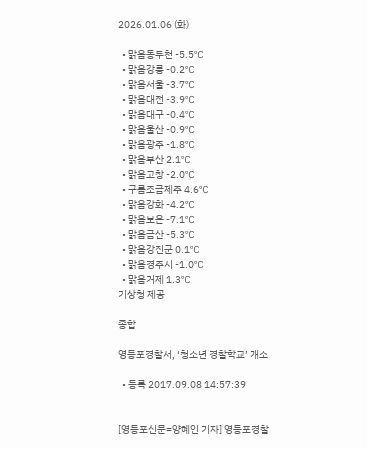2026.01.06 (화)

  • 맑음동두천 -5.5℃
  • 맑음강릉 -0.2℃
  • 맑음서울 -3.7℃
  • 맑음대전 -3.9℃
  • 맑음대구 -0.4℃
  • 맑음울산 -0.9℃
  • 맑음광주 -1.8℃
  • 맑음부산 2.1℃
  • 맑음고창 -2.0℃
  • 구름조금제주 4.6℃
  • 맑음강화 -4.2℃
  • 맑음보은 -7.1℃
  • 맑음금산 -5.3℃
  • 맑음강진군 0.1℃
  • 맑음경주시 -1.0℃
  • 맑음거제 1.3℃
기상청 제공

종합

영등포경찰서, ‘청소년 경찰학교’ 개소

  • 등록 2017.09.08 14:57:39


[영등포신문=양혜인 기자] 영등포경찰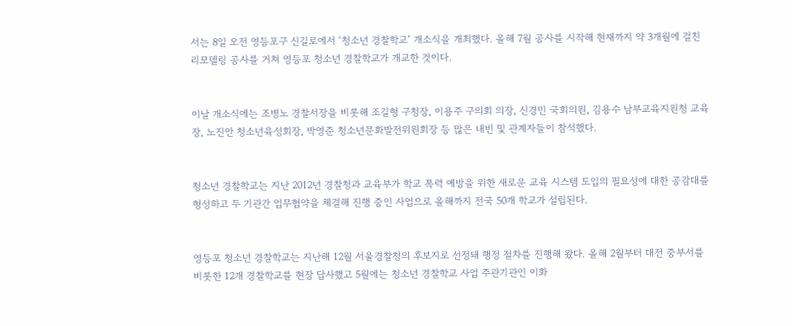서는 8일 오전 영등포구 신길로에서 ‘청소년 경찰학교’ 개소식을 개최했다. 올해 7월 공사를 시작해 현재까지 약 3개월에 걸친 리모델링 공사를 거쳐 영등포 청소년 경찰학교가 개교한 것이다.


이날 개소식에는 조병노 경찰서장을 비롯해 조길형 구청장, 이용주 구의회 의장, 신경민 국회의원, 김용수 남부교육지원청 교육장, 노진안 청소년육성회장, 박영준 청소년문화발전위원회장 등 많은 내빈 및 관계자들이 참석했다.


청소년 경찰학교는 지난 2012년 경찰청과 교육부가 학교 폭력 예방을 위한 새로운 교육 시스템 도입의 필요성에 대한 공감대를 형성하고 두 기관간 업무협약을 체결해 진행 중인 사업으로 올해까지 전국 50개 학교가 설립된다.


영등포 청소년 경찰학교는 지난해 12월 서울경찰청의 후보지로 선정돼 행정 절차를 진행해 왔다. 올해 2월부터 대전 중부서를 비롯한 12개 경찰학교를 현장 답사했고 5월에는 청소년 경찰학교 사업 주관기관인 이화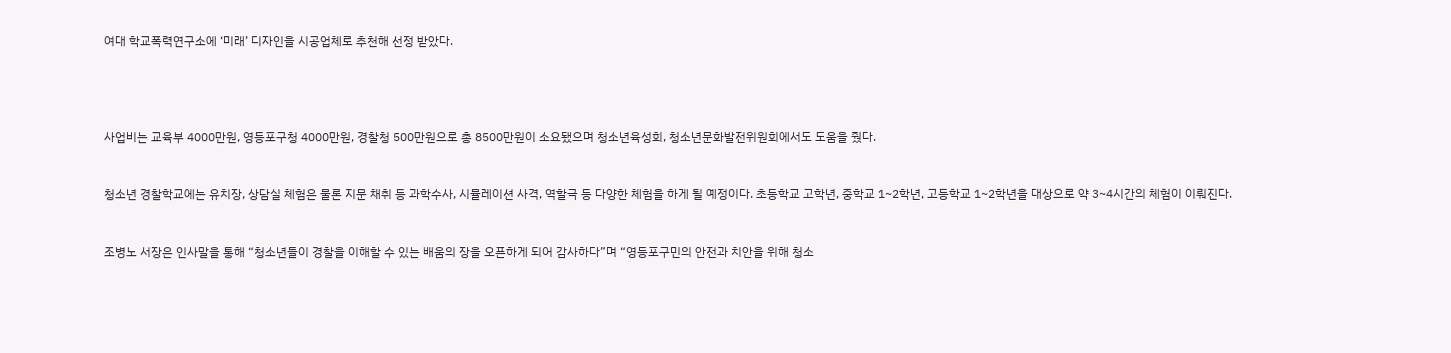여대 학교폭력연구소에 ‘미래’ 디자인을 시공업체로 추천해 선정 받았다.




사업비는 교육부 4000만원, 영등포구청 4000만원, 경찰청 500만원으로 총 8500만원이 소요됐으며 청소년육성회, 청소년문화발전위원회에서도 도움을 줬다.


청소년 경찰학교에는 유치장, 상담실 체험은 물론 지문 채취 등 과학수사, 시뮬레이션 사격, 역할극 등 다양한 체험을 하게 될 예정이다. 초등학교 고학년, 중학교 1~2학년, 고등학교 1~2학년을 대상으로 약 3~4시간의 체험이 이뤄진다.


조병노 서장은 인사말을 통해 “청소년들이 경찰을 이해할 수 있는 배움의 장을 오픈하게 되어 감사하다”며 “영등포구민의 안전과 치안을 위해 청소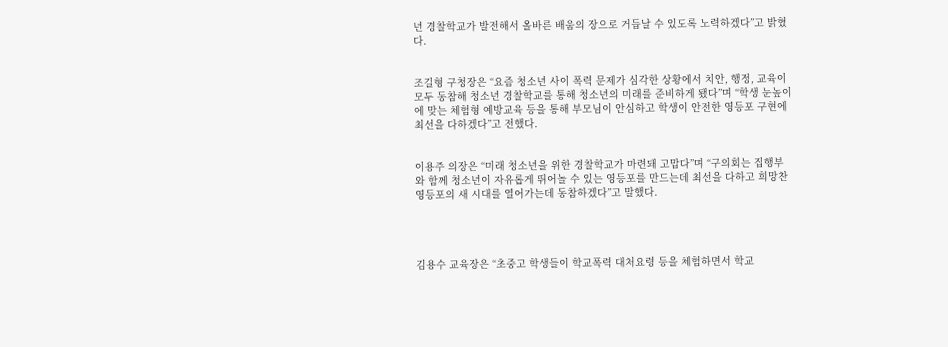년 경찰학교가 발전해서 올바른 배움의 장으로 거듭날 수 있도록 노력하겠다”고 밝혔다.


조길형 구청장은 “요즘 청소년 사이 폭력 문제가 심각한 상황에서 치안, 행정, 교육이 모두 동참해 청소년 경찰학교를 통해 청소년의 미래를 준비하게 됐다”며 “학생 눈높이에 맞는 체험형 예방교육 등을 통해 부모님이 안심하고 학생이 안전한 영등포 구현에 최선을 다하겠다”고 전했다.


이용주 의장은 “미래 청소년을 위한 경찰학교가 마련돼 고맙다”며 “구의회는 집행부와 함께 청소년이 자유롭게 뛰어놀 수 있는 영등포를 만드는데 최선을 다하고 희망찬 영등포의 새 시대를 열어가는데 동참하겠다”고 말했다.




김용수 교육장은 “초중고 학생들이 학교폭력 대처요령 등을 체험하면서 학교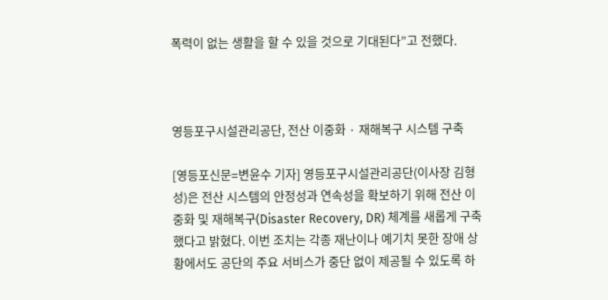폭력이 없는 생활을 할 수 있을 것으로 기대된다”고 전했다.



영등포구시설관리공단, 전산 이중화 · 재해복구 시스템 구축

[영등포신문=변윤수 기자] 영등포구시설관리공단(이사장 김형성)은 전산 시스템의 안정성과 연속성을 확보하기 위해 전산 이중화 및 재해복구(Disaster Recovery, DR) 체계를 새롭게 구축했다고 밝혔다. 이번 조치는 각종 재난이나 예기치 못한 장애 상황에서도 공단의 주요 서비스가 중단 없이 제공될 수 있도록 하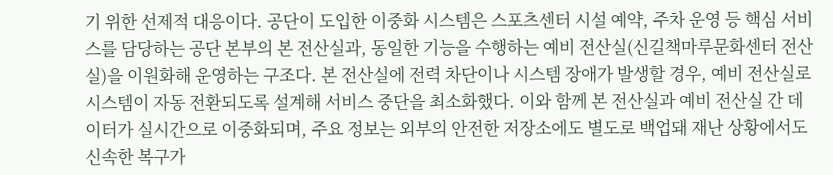기 위한 선제적 대응이다. 공단이 도입한 이중화 시스템은 스포츠센터 시설 예약, 주차 운영 등 핵심 서비스를 담당하는 공단 본부의 본 전산실과, 동일한 기능을 수행하는 예비 전산실(신길책마루문화센터 전산실)을 이원화해 운영하는 구조다. 본 전산실에 전력 차단이나 시스템 장애가 발생할 경우, 예비 전산실로 시스템이 자동 전환되도록 설계해 서비스 중단을 최소화했다. 이와 함께 본 전산실과 예비 전산실 간 데이터가 실시간으로 이중화되며, 주요 정보는 외부의 안전한 저장소에도 별도로 백업돼 재난 상황에서도 신속한 복구가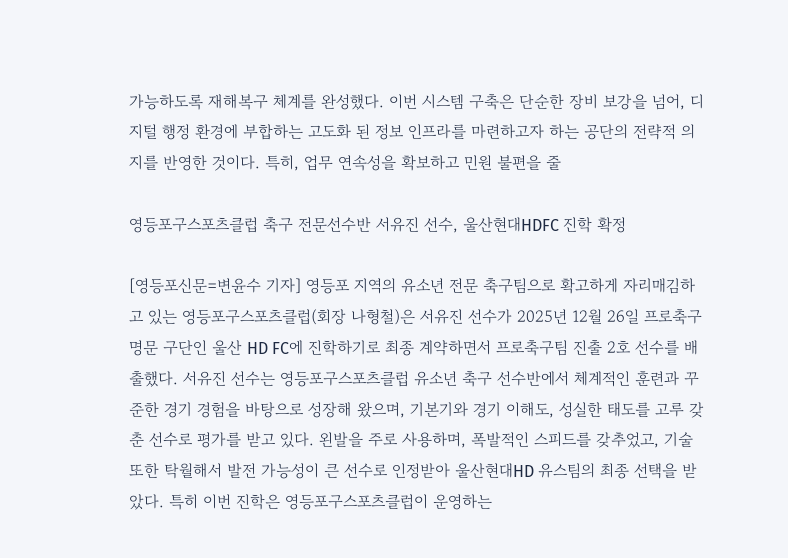가능하도록 재해복구 체계를 완성했다. 이번 시스템 구축은 단순한 장비 보강을 넘어, 디지털 행정 환경에 부합하는 고도화 된 정보 인프라를 마련하고자 하는 공단의 전략적 의지를 반영한 것이다. 특히, 업무 연속성을 확보하고 민원 불편을 줄

영등포구스포츠클럽 축구 전문선수반 서유진 선수, 울산현대HDFC 진학 확정

[영등포신문=변윤수 기자] 영등포 지역의 유소년 전문 축구팀으로 확고하게 자리매김하고 있는 영등포구스포츠클럽(회장 나형철)은 서유진 선수가 2025년 12월 26일 프로축구 명문 구단인 울산 HD FC에 진학하기로 최종 계약하면서 프로축구팀 진출 2호 선수를 배출했다. 서유진 선수는 영등포구스포츠클럽 유소년 축구 선수반에서 체계적인 훈련과 꾸준한 경기 경험을 바탕으로 성장해 왔으며, 기본기와 경기 이해도, 성실한 태도를 고루 갖춘 선수로 평가를 받고 있다. 왼발을 주로 사용하며, 폭발적인 스피드를 갖추었고, 기술 또한 탁월해서 발전 가능성이 큰 선수로 인정받아 울산현대HD 유스팀의 최종 선택을 받았다. 특히 이번 진학은 영등포구스포츠클럽이 운영하는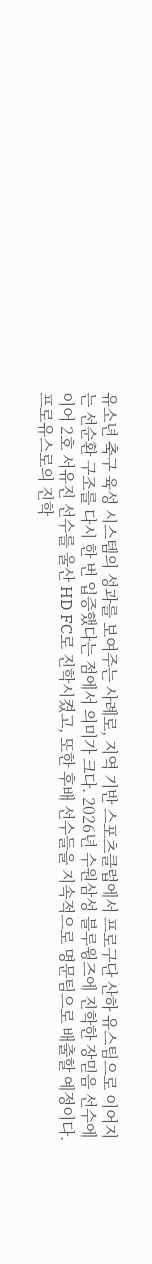유소년 축구 육성 시스템의 성과를 보여주는 사례로, 지역 기반 스포츠클럽에서 프로구단 산하 유스팀으로 이어지는 선순환 구조를 다시 한 번 입증했다는 점에서 의미가 크다. 2026년 수원삼성 블루윙즈에 진학한 장믿음 선수에 이어 2호 서유진 선수를 울산 HD FC로 진학시켰고, 또한 후배 선수들을 지속적으로 명문팀으로 배출할 예정이다. 프로유스로의 진학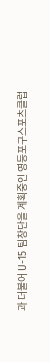과 더불어 U-15 팀창단을 계획중인 영등포구스포츠클럽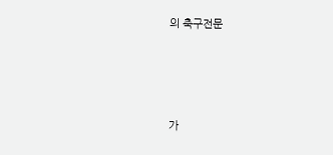의 축구전문




가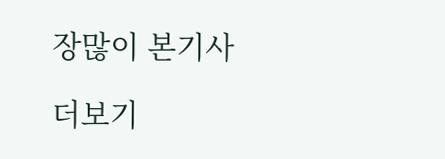장많이 본기사

더보기